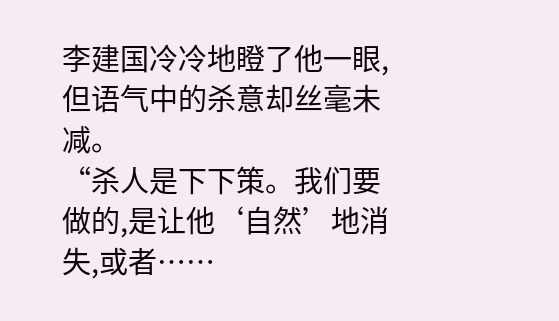李建国冷冷地瞪了他一眼,但语气中的杀意却丝毫未减。
“杀人是下下策。我们要做的,是让他‘自然’地消失,或者……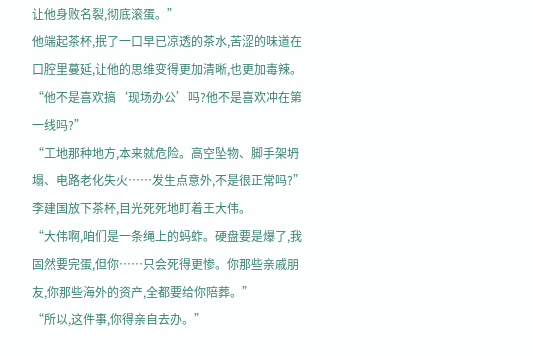让他身败名裂,彻底滚蛋。”
他端起茶杯,抿了一口早已凉透的茶水,苦涩的味道在口腔里蔓延,让他的思维变得更加清晰,也更加毒辣。
“他不是喜欢搞‘现场办公’吗?他不是喜欢冲在第一线吗?”
“工地那种地方,本来就危险。高空坠物、脚手架坍塌、电路老化失火……发生点意外,不是很正常吗?”
李建国放下茶杯,目光死死地盯着王大伟。
“大伟啊,咱们是一条绳上的蚂蚱。硬盘要是爆了,我固然要完蛋,但你……只会死得更惨。你那些亲戚朋友,你那些海外的资产,全都要给你陪葬。”
“所以,这件事,你得亲自去办。”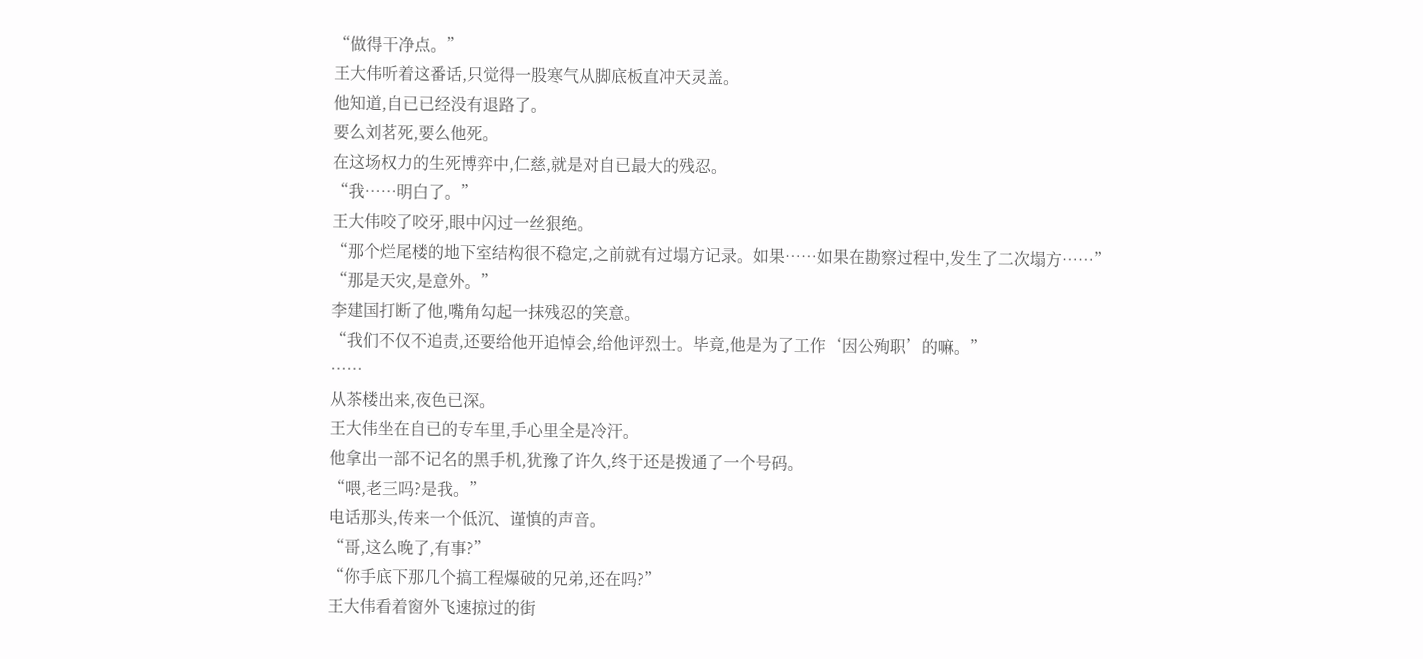“做得干净点。”
王大伟听着这番话,只觉得一股寒气从脚底板直冲天灵盖。
他知道,自已已经没有退路了。
要么刘茗死,要么他死。
在这场权力的生死博弈中,仁慈,就是对自已最大的残忍。
“我……明白了。”
王大伟咬了咬牙,眼中闪过一丝狠绝。
“那个烂尾楼的地下室结构很不稳定,之前就有过塌方记录。如果……如果在勘察过程中,发生了二次塌方……”
“那是天灾,是意外。”
李建国打断了他,嘴角勾起一抹残忍的笑意。
“我们不仅不追责,还要给他开追悼会,给他评烈士。毕竟,他是为了工作‘因公殉职’的嘛。”
……
从茶楼出来,夜色已深。
王大伟坐在自已的专车里,手心里全是冷汗。
他拿出一部不记名的黑手机,犹豫了许久,终于还是拨通了一个号码。
“喂,老三吗?是我。”
电话那头,传来一个低沉、谨慎的声音。
“哥,这么晚了,有事?”
“你手底下那几个搞工程爆破的兄弟,还在吗?”
王大伟看着窗外飞速掠过的街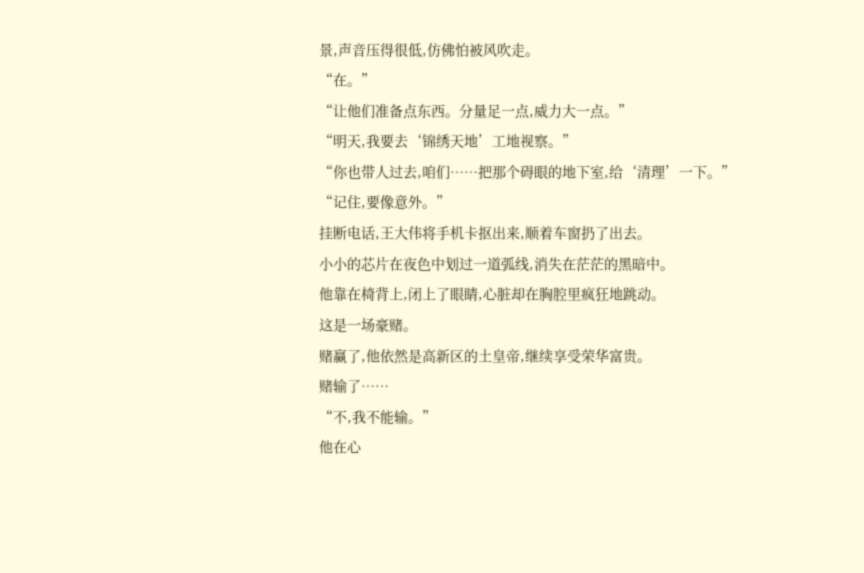景,声音压得很低,仿佛怕被风吹走。
“在。”
“让他们准备点东西。分量足一点,威力大一点。”
“明天,我要去‘锦绣天地’工地视察。”
“你也带人过去,咱们……把那个碍眼的地下室,给‘清理’一下。”
“记住,要像意外。”
挂断电话,王大伟将手机卡抠出来,顺着车窗扔了出去。
小小的芯片在夜色中划过一道弧线,消失在茫茫的黑暗中。
他靠在椅背上,闭上了眼睛,心脏却在胸腔里疯狂地跳动。
这是一场豪赌。
赌赢了,他依然是高新区的土皇帝,继续享受荣华富贵。
赌输了……
“不,我不能输。”
他在心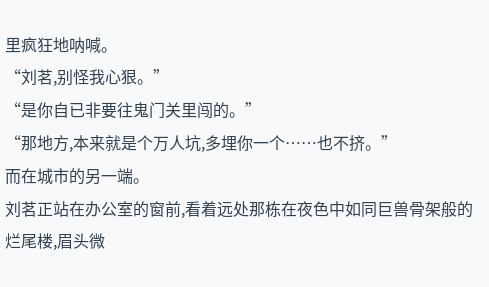里疯狂地呐喊。
“刘茗,别怪我心狠。”
“是你自已非要往鬼门关里闯的。”
“那地方,本来就是个万人坑,多埋你一个……也不挤。”
而在城市的另一端。
刘茗正站在办公室的窗前,看着远处那栋在夜色中如同巨兽骨架般的烂尾楼,眉头微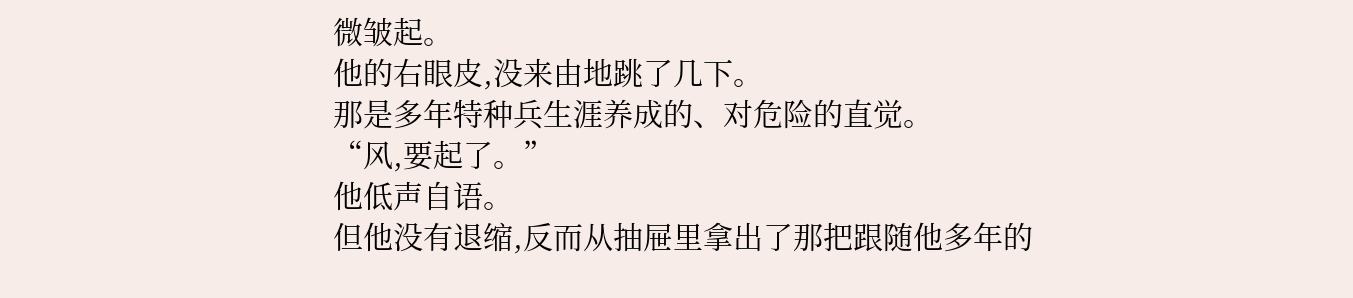微皱起。
他的右眼皮,没来由地跳了几下。
那是多年特种兵生涯养成的、对危险的直觉。
“风,要起了。”
他低声自语。
但他没有退缩,反而从抽屉里拿出了那把跟随他多年的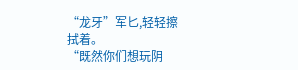“龙牙”军匕,轻轻擦拭着。
“既然你们想玩阴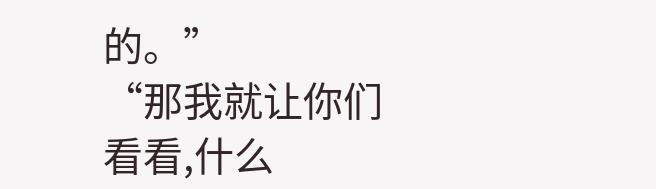的。”
“那我就让你们看看,什么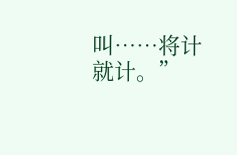叫……将计就计。”